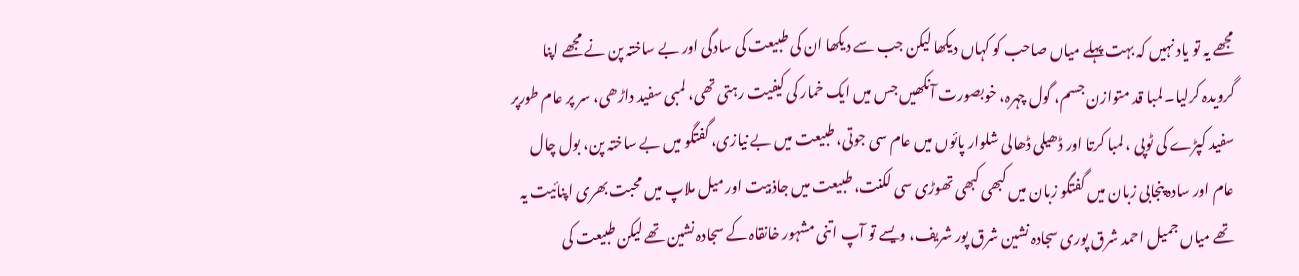مجھے یہ تو یاد نہیں کہ بہت پہلے میاں صاحب کو کہاں دیکھا لیکن جب سے دیکھا ان کی طبیعت کی سادگی اور بے ساختہ پن نے مجھے اپنا گرویدہ کرلیا۔ لمبا قد متوازن جسم، گول چہرہ، خوبصورت آنکھیں جس میں ایک خمار کی کیفیت رہتی تھی، لمبی سفید داڑھی، سر پر عام طورپر سفید کپڑے کی ٹوپی ، لمبا کرتا اور ڈھیلی ڈھالی شلوار پائوں میں عام سی جوتی، طبیعت میں بے نیازی، گفتگو میں بے ساختہ پن، بول چال عام اور سادہ پنجابی زبان میں گفتگو زبان میں کبھی کبھی تھوڑی سی لکنت، طبیعت میں جاذبیت اور میل ملاپ میں محبت بھری اپنائیت یہ تھے میاں جمیل احمد شرق پوری سجادہ نشین شرق پور شریف، ویسے تو آپ اتنی مشہور خانقاہ کے سجادہ نشین تھے لیکن طبیعت کی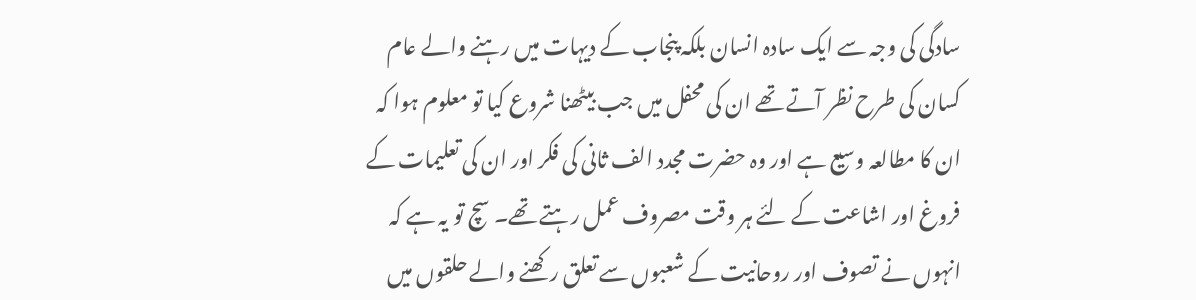سادگی کی وجہ سے ایک سادہ انسان بلکہ پنجاب کے دیہات میں رہنے والے عام کسان کی طرح نظر آتے تھے ان کی محفل میں جب بیٹھنا شروع کیا تو معلوم ہوا کہ ان کا مطالعہ وسیع ہے اور وہ حضرت مجدد الف ثانی کی فکر اور ان کی تعلیمات کے فروغ اور اشاعت کے لئے ہر وقت مصروف عمل رہتے تھے۔ سچ تو یہ ہے کہ انہوں نے تصوف اور روحانیت کے شعبوں سے تعلق رکھنے والے حلقوں میں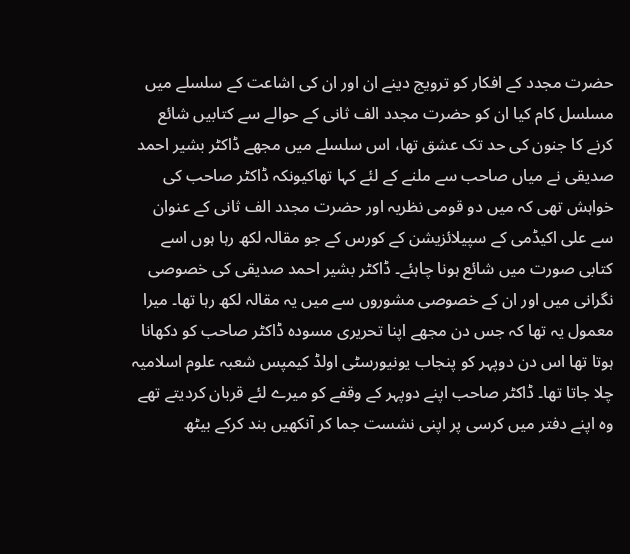حضرت مجدد کے افکار کو ترویج دینے ان اور ان کی اشاعت کے سلسلے میں مسلسل کام کیا ان کو حضرت مجدد الف ثانی کے حوالے سے کتابیں شائع کرنے کا جنون کی حد تک عشق تھا، اس سلسلے میں مجھے ڈاکٹر بشیر احمد صدیقی نے میاں صاحب سے ملنے کے لئے کہا تھاکیونکہ ڈاکٹر صاحب کی خواہش تھی کہ میں دو قومی نظریہ اور حضرت مجدد الف ثانی کے عنوان سے علی اکیڈمی کے سپیلائزیشن کے کورس کے جو مقالہ لکھ رہا ہوں اسے کتابی صورت میں شائع ہونا چاہئے۔ ڈاکٹر بشیر احمد صدیقی کی خصوصی نگرانی میں اور ان کے خصوصی مشوروں سے میں یہ مقالہ لکھ رہا تھا۔ میرا معمول یہ تھا کہ جس دن مجھے اپنا تحریری مسودہ ڈاکٹر صاحب کو دکھانا ہوتا تھا اس دن دوپہر کو پنجاب یونیورسٹی اولڈ کیمپس شعبہ علوم اسلامیہ چلا جاتا تھا۔ ڈاکٹر صاحب اپنے دوپہر کے وقفے کو میرے لئے قربان کردیتے تھے وہ اپنے دفتر میں کرسی پر اپنی نشست جما کر آنکھیں بند کرکے بیٹھ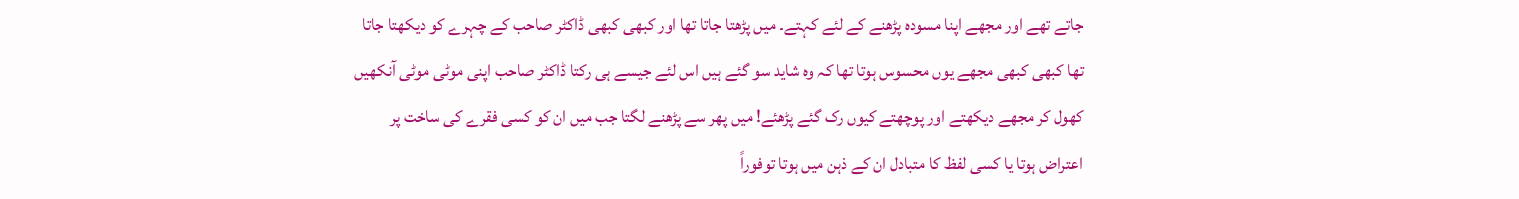جاتے تھے اور مجھے اپنا مسودہ پڑھنے کے لئے کہتے۔ میں پڑھتا جاتا تھا اور کبھی کبھی ڈاکٹر صاحب کے چہرے کو دیکھتا جاتا تھا کبھی کبھی مجھے یوں محسوس ہوتا تھا کہ وہ شاید سو گئے ہیں اس لئے جیسے ہی رکتا ڈاکٹر صاحب اپنی موٹی موٹی آنکھیں کھول کر مجھے دیکھتے اور پوچھتے کیوں رک گئے پڑھئے! میں پھر سے پڑھنے لگتا جب میں ان کو کسی فقرے کی ساخت پر اعتراض ہوتا یا کسی لفظ کا متبادل ان کے ذہن میں ہوتا توفوراً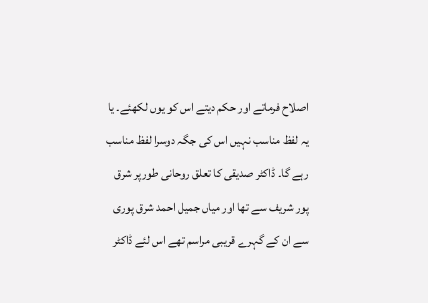اصلاح فرماتے اور حکم دیتے اس کو یوں لکھئے۔ یا یہ لفظ مناسب نہیں اس کی جگہ دوسرا لفظ مناسب رہے گا۔ ڈاکٹر صدیقی کا تعلق روحانی طورپر شرق پور شریف سے تھا اور میاں جمیل احمد شرق پوری سے ان کے گہرے قریبی مراسم تھے اس لئے ڈاکٹر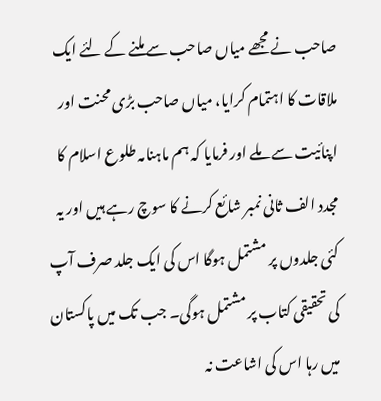صاحب نے مجھے میاں صاحب سے ملنے کے لئے ایک ملاقات کا اہتمام کرایا، میاں صاحب بڑی محنت اور اپنائیت سے ملے اور فرمایا کہ ہم ماہنامہ طلوع اسلام کا مجدد الف ثانی نمبر شائع کرنے کا سوچ رہے ہیں اور یہ کئی جلدوں پر مشتمل ہوگا اس کی ایک جلد صرف آپ کی تحقیقی کتاب پر مشتمل ہوگی۔ جب تک میں پاکستان میں رہا اس کی اشاعت نہ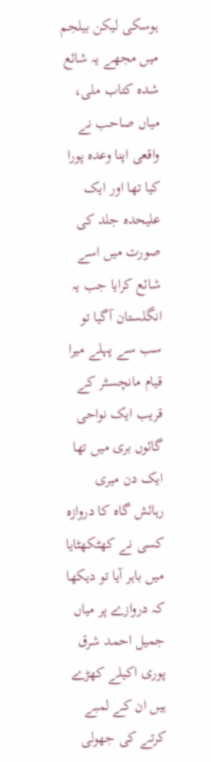ہوسکی لیکن بیلجم میں مجھے یہ شائع شدہ کتاب ملی، میاں صاحب نے واقعی اپنا وعدہ پورا کیا تھا اور ایک علیحدہ جلد کی صورت میں اسے شائع کرایا جب یہ انگلستان آگیا تو سب سے پہلے میرا قیام مانچسٹر کے قریب ایک نواحی گائوں بری میں تھا ایک دن میری رہائش گاہ کا دروازہ کسی نے کھٹکھٹایا میں باہر آیا تو دیکھا کہ دروازے پر میاں جمیل احمد شرق پوری اکیلے کھڑے ہیں ان کے لمبے کرتے کی جھولی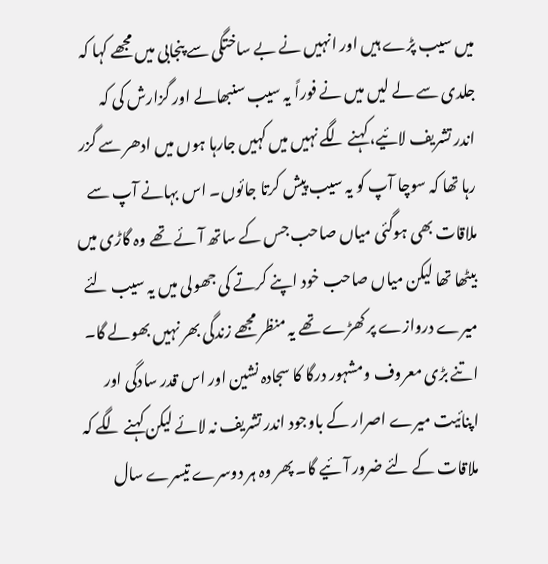میں سیب پڑے ہیں اور انہیں نے بے ساختگی سے پنجابی میں مجھے کہا کہ جلدی سے لے لیں میں نے فوراً یہ سیب سنبھالے اور گزارش کی کہ اندر تشریف لائیے، کہنے لگے نہیں میں کہیں جارہا ہوں میں ادھر سے گزر رہا تھا کہ سوچا آپ کو یہ سیب پیش کرتا جائوں۔ اس بہانے آپ سے ملاقات بھی ہوگئی میاں صاحب جس کے ساتھ آئے تھے وہ گاڑی میں بیٹھا تھا لیکن میاں صاحب خود اپنے کرتے کی جھولی میں یہ سیب لئے میرے دروازے پر کھڑے تھے یہ منظر مجھے زندگی بھر نہیں بھولے گا۔ اتنے بڑی معروف ومشہور درگا کا سجادہ نشین اور اس قدر سادگی اور اپنائیت میرے اصرار کے باوجود اندر تشریف نہ لائے لیکن کہنے لگے کہ ملاقات کے لئے ضرور آئیے گا۔ پھر وہ ہر دوسرے تیسرے سال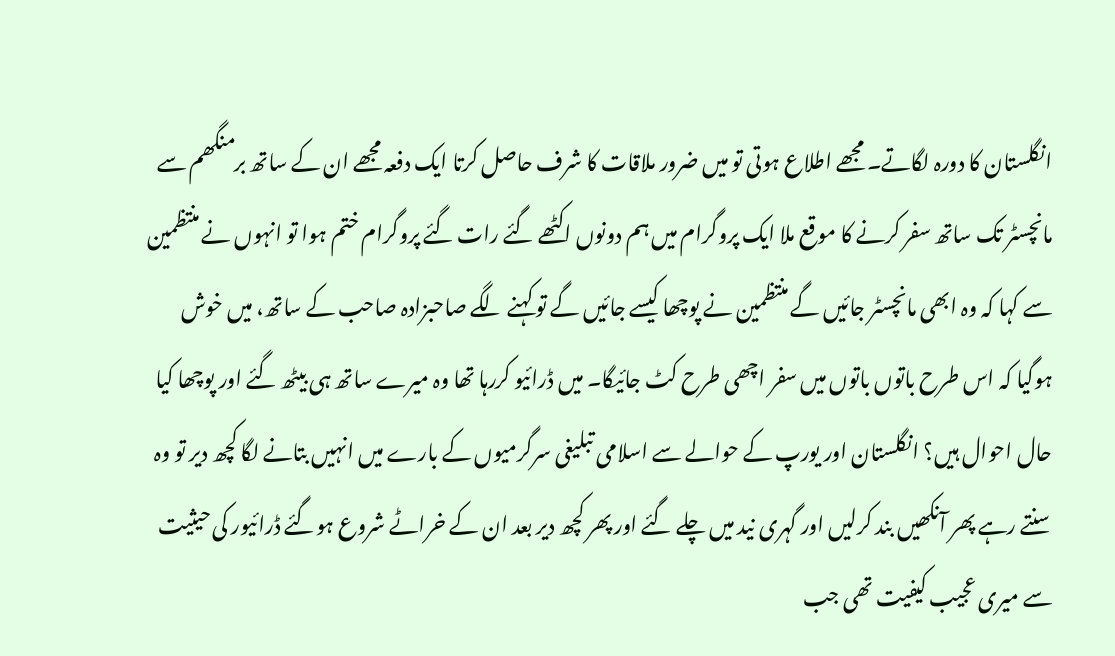انگلستان کا دورہ لگاتے۔ مجھے اطلاع ہوتی تو میں ضرور ملاقات کا شرف حاصل کرتا ایک دفعہ مجھے ان کے ساتھ برمنگھم سے مانچسٹر تک ساتھ سفر کرنے کا موقع ملا ایک پروگرام میں ہم دونوں اکٹھے گئے رات گئے پروگرام ختم ہوا تو انہوں نے منتظمین سے کہا کہ وہ ابھی مانچسٹر جائیں گے منتظمین نے پوچھا کیسے جائیں گے تو کہنے لگے صاحبزادہ صاحب کے ساتھ، میں خوش ہوگیا کہ اس طرح باتوں باتوں میں سفر اچھی طرح کٹ جائیگا۔ میں ڈرائیو کررہا تھا وہ میرے ساتھ ہی بیٹھ گئے اور پوچھا کیا حال احوال ہیں؟ انگلستان اور یورپ کے حوالے سے اسلامی تبلیغی سرگرمیوں کے بارے میں انہیں بتانے لگا کچھ دیر تو وہ سنتے رہے پھر آنکھیں بند کرلیں اور گہری نید میں چلے گئے اور پھر کچھ دیر بعد ان کے خراٹے شروع ہوگئے ڈرائیور کی حیثیت سے میری عجیب کیفیت تھی جب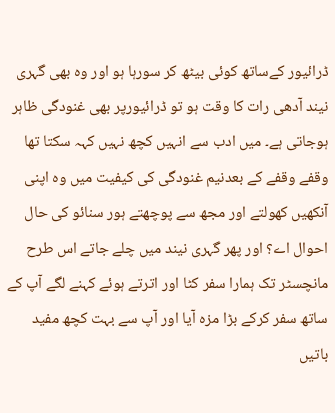ڈرائیور کےساتھ کوئی بیٹھ کر سورہا ہو اور وہ بھی گہری نیند آدھی رات کا وقت ہو تو ڈرائیورپر بھی غنودگی ظاہر ہوجاتی ہے۔ میں ادب سے انہیں کچھ نہیں کہہ سکتا تھا وقفے وقفے کے بعدنیم غنودگی کی کیفیت میں وہ اپنی آنکھیں کھولتے اور مجھ سے پوچھتے ہور سنائو کی حال احوال اے؟ اور پھر گہری نیند میں چلے جاتے اس طرح مانچسٹر تک ہمارا سفر کٹا اور اترتے ہوئے کہنے لگے آپ کے ساتھ سفر کرکے بڑا مزہ آیا اور آپ سے بہت کچھ مفید باتیں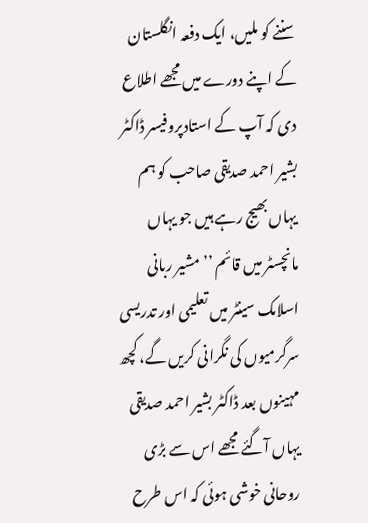سننے کو ملیں، ایک دفعہ انگلستان کے اپنے دورے میں مجھے اطلاع دی کہ آپ کے استادپروفیسر ڈاکٹر بشیر احمد صدیقی صاحب کو ہم یہاں بھیج رہے ہیں جو یہاں مانچسٹر میں قائم ’’ مشیر ربانی اسلامک سینٹر میں تعلیمی اور تدریسی سرگرمیوں کی نگرانی کریں گے، کچھ مہینوں بعد ڈاکٹر بشیر احمد صدیقی یہاں آگئے مجھے اس سے بڑی روحانی خوشی ہوئی کہ اس طرح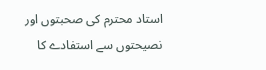استاد محترم کی صحبتوں اور نصیحتوں سے استفادے کا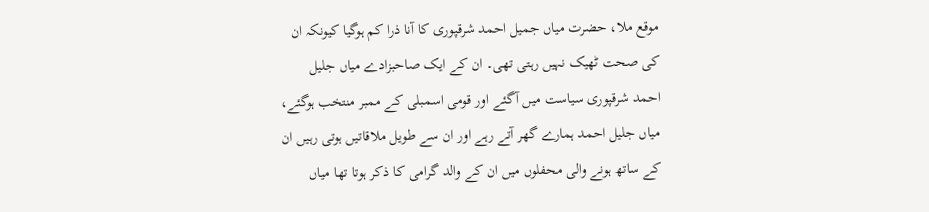موقع ملا، حضرت میاں جمیل احمد شرقپوری کا آنا ذرا کم ہوگیا کیونکہ ان کی صحت ٹھیک نہیں رہتی تھی۔ ان کے ایک صاحبزادے میاں جلیل احمد شرقپوری سیاست میں آگئے اور قومی اسمبلی کے ممبر منتخب ہوگئے، میاں جلیل احمد ہمارے گھر آتے رہے اور ان سے طویل ملاقاتیں ہوتی رہیں ان کے ساتھ ہونے والی محفلوں میں ان کے والد گرامی کا ذکر ہوتا تھا میاں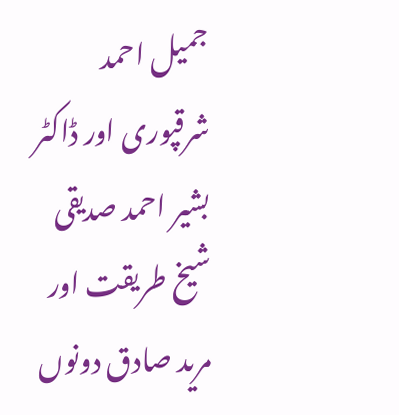جمیل احمد شرقپوری اور ڈاکٹر بشیر احمد صدیقی شیخ طریقت اور مرید صادق دونوں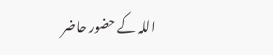اللہ کے حضور حاضر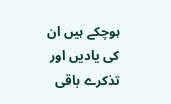ہوچکے ہیں ان کی یادیں اور تذکرے باقی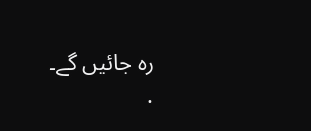رہ جائیں گے۔
.